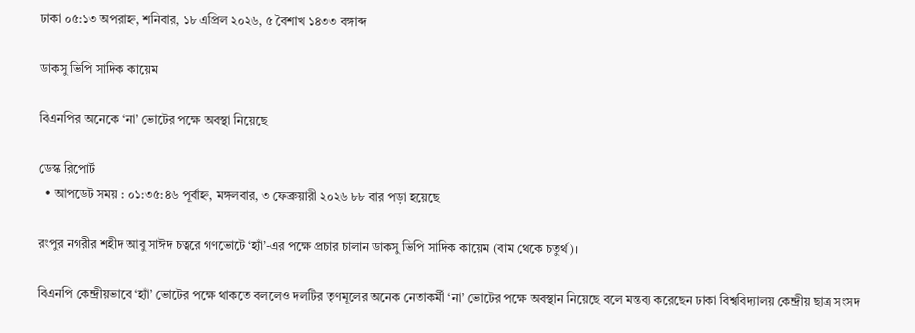ঢাকা ০৫:১৩ অপরাহ্ন, শনিবার, ১৮ এপ্রিল ২০২৬, ৫ বৈশাখ ১৪৩৩ বঙ্গাব্দ

ডাকসু ভিপি সাদিক কায়েম

বিএনপির অনেকে ‘না’ ভোটের পক্ষে অবস্থা নিয়েছে

ডেস্ক রিপোর্ট
  • আপডেট সময় : ০১:৩৫:৪৬ পূর্বাহ্ন, মঙ্গলবার, ৩ ফেব্রুয়ারী ২০২৬ ৮৮ বার পড়া হয়েছে

রংপুর নগরীর শহীদ আবু সাঈদ চত্বরে গণভোটে ‘হ্যাঁ’-এর পক্ষে প্রচার চালান ডাকসু ভিপি সাদিক কায়েম (বাম থেকে চতুর্থ)।

বিএনপি কেন্দ্রীয়ভাবে ‘হ্যাঁ’ ভোটের পক্ষে থাকতে বললেও দলটির তৃণমূলের অনেক নেতাকর্মী ‘না’ ভোটের পক্ষে অবস্থান নিয়েছে বলে মন্তব্য করেছেন ঢাকা বিশ্ববিদ্যালয় কেন্দ্রীয় ছাত্র সংসদ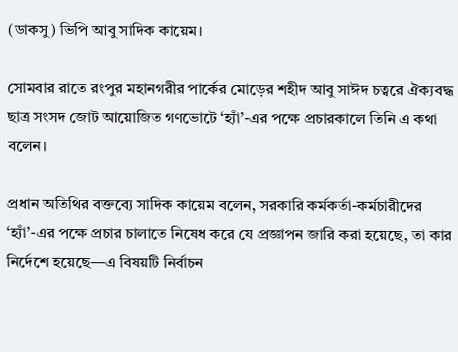(ডাকসু) ভিপি আবু সাদিক কায়েম।

সোমবার রাতে রংপুর মহানগরীর পার্কের মোড়ের শহীদ আবু সাঈদ চত্বরে ঐক্যবদ্ধ ছাত্র সংসদ জোট আয়োজিত গণভোটে ‘হ্যাঁ’-এর পক্ষে প্রচারকালে তিনি এ কথা বলেন।

প্রধান অতিথির বক্তব্যে সাদিক কায়েম বলেন, সরকারি কর্মকর্তা-কর্মচারীদের ‘হ্যাঁ’-এর পক্ষে প্রচার চালাতে নিষেধ করে যে প্রজ্ঞাপন জারি করা হয়েছে, তা কার নির্দেশে হয়েছে—এ বিষয়টি নির্বাচন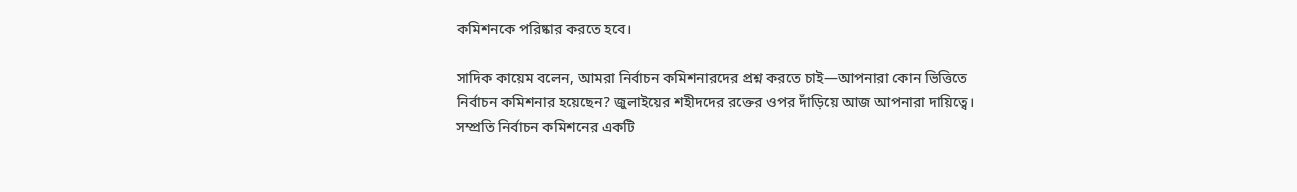কমিশনকে পরিষ্কার করতে হবে।

সাদিক কায়েম বলেন, আমরা নির্বাচন কমিশনারদের প্রশ্ন করতে চাই—আপনারা কোন ভিত্তিতে নির্বাচন কমিশনার হয়েছেন? জুলাইয়ের শহীদদের রক্তের ওপর দাঁড়িয়ে আজ আপনারা দায়িত্বে। সম্প্রতি নির্বাচন কমিশনের একটি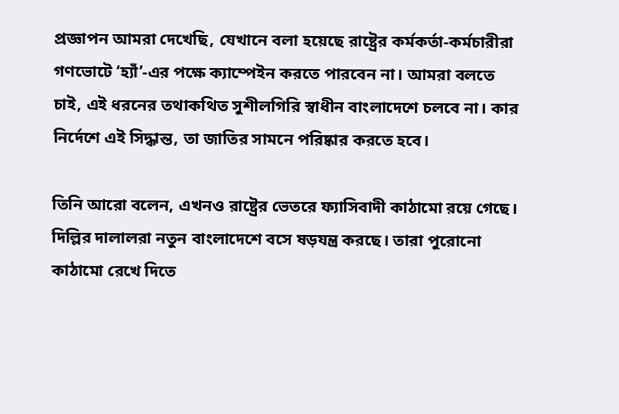প্রজ্ঞাপন আমরা দেখেছি, যেখানে বলা হয়েছে রাষ্ট্রের কর্মকর্তা-কর্মচারীরা গণভোটে ‘হ্যাঁ’-এর পক্ষে ক্যাম্পেইন করতে পারবেন না। আমরা বলতে চাই, এই ধরনের তথাকথিত সুশীলগিরি স্বাধীন বাংলাদেশে চলবে না। কার নির্দেশে এই সিদ্ধান্ত, তা জাতির সামনে পরিষ্কার করতে হবে।

তিনি আরো বলেন, এখনও রাষ্ট্রের ভেতরে ফ্যাসিবাদী কাঠামো রয়ে গেছে। দিল্লির দালালরা নতুন বাংলাদেশে বসে ষড়যন্ত্র করছে। তারা পুরোনো কাঠামো রেখে দিতে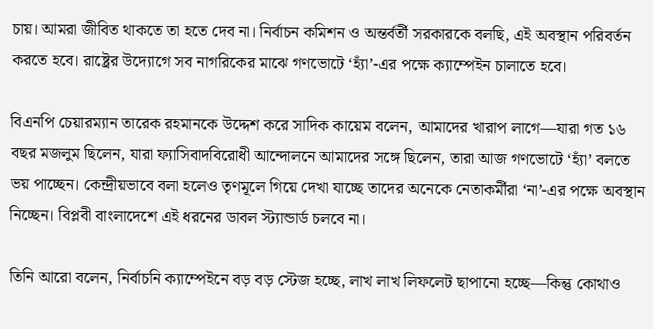চায়। আমরা জীবিত থাকতে তা হতে দেব না। নির্বাচন কমিশন ও অন্তর্বর্তী সরকারকে বলছি, এই অবস্থান পরিবর্তন করতে হবে। রাষ্ট্রের উদ্যোগে সব নাগরিকের মাঝে গণভোটে ‘হ্যাঁ’-এর পক্ষে ক্যাম্পেইন চালাতে হবে।

বিএনপি চেয়ারম্যান তারেক রহমানকে উদ্দেশ করে সাদিক কায়েম বলেন, আমাদের খারাপ লাগে—যারা গত ১৬ বছর মজলুম ছিলেন, যারা ফ্যাসিবাদবিরোধী আন্দোলনে আমাদের সঙ্গে ছিলেন, তারা আজ গণভোটে ‘হ্যাঁ’ বলতে ভয় পাচ্ছেন। কেন্দ্রীয়ভাবে বলা হলেও তৃণমূলে গিয়ে দেখা যাচ্ছে তাদের অনেকে নেতাকর্মীরা ‘না’-এর পক্ষে অবস্থান নিচ্ছেন। বিপ্লবী বাংলাদেশে এই ধরনের ডাবল স্ট্যান্ডার্ড চলবে না।

তিনি আরো বলেন, নির্বাচনি ক্যাম্পেইনে বড় বড় স্টেজ হচ্ছে, লাখ লাখ লিফলেট ছাপানো হচ্ছে—কিন্তু কোথাও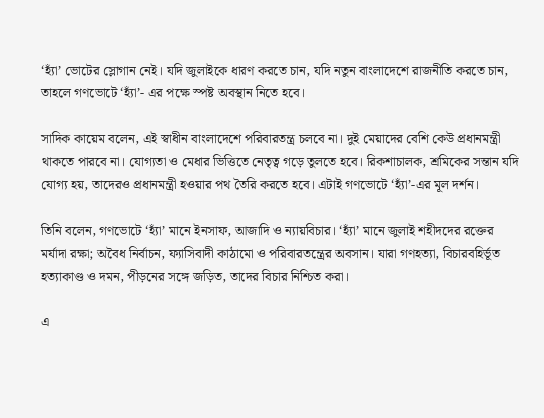‘হ্যাঁ’ ভোটের স্লোগান নেই। যদি জুলাইকে ধারণ করতে চান, যদি নতুন বাংলাদেশে রাজনীতি করতে চান, তাহলে গণভোটে ‘হ্যাঁ’- এর পক্ষে স্পষ্ট অবস্থান নিতে হবে।

সাদিক কায়েম বলেন, এই স্বাধীন বাংলাদেশে পরিবারতন্ত্র চলবে না। দুই মেয়াদের বেশি কেউ প্রধানমন্ত্রী থাকতে পারবে না। যোগ্যতা ও মেধার ভিত্তিতে নেতৃত্ব গড়ে তুলতে হবে। রিকশাচালক, শ্রমিকের সন্তান যদি যোগ্য হয়, তাদেরও প্রধানমন্ত্রী হওয়ার পথ তৈরি করতে হবে। এটাই গণভোটে ‘হ্যাঁ’-এর মূল দর্শন।

তিনি বলেন, গণভোটে ‘হ্যাঁ’ মানে ইনসাফ, আজাদি ও ন্যায়বিচার। ‘হ্যাঁ’ মানে জুলাই শহীদদের রক্তের মর্যাদা রক্ষা; অবৈধ নির্বাচন, ফ্যাসিবাদী কাঠামো ও পরিবারতন্ত্রের অবসান। যারা গণহত্যা, বিচারবহির্ভূত হত্যাকাণ্ড ও দমন, পীড়নের সঙ্গে জড়িত, তাদের বিচার নিশ্চিত করা।

এ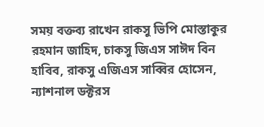সময় বক্তব্য রাখেন রাকসু ভিপি মোস্তাকুর রহমান জাহিদ, চাকসু জিএস সাঈদ বিন হাবিব, রাকসু এজিএস সাব্বির হোসেন, ন্যাশনাল ডক্টরস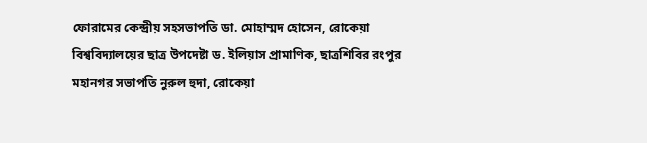ফোরামের কেন্দ্রীয় সহসভাপতি ডা. মোহাম্মদ হোসেন, রোকেয়া বিশ্ববিদ্যালয়ের ছাত্র উপদেষ্টা ড. ইলিয়াস প্রামাণিক, ছাত্রশিবির রংপুর মহানগর সভাপতি নুরুল হুদা, রোকেয়া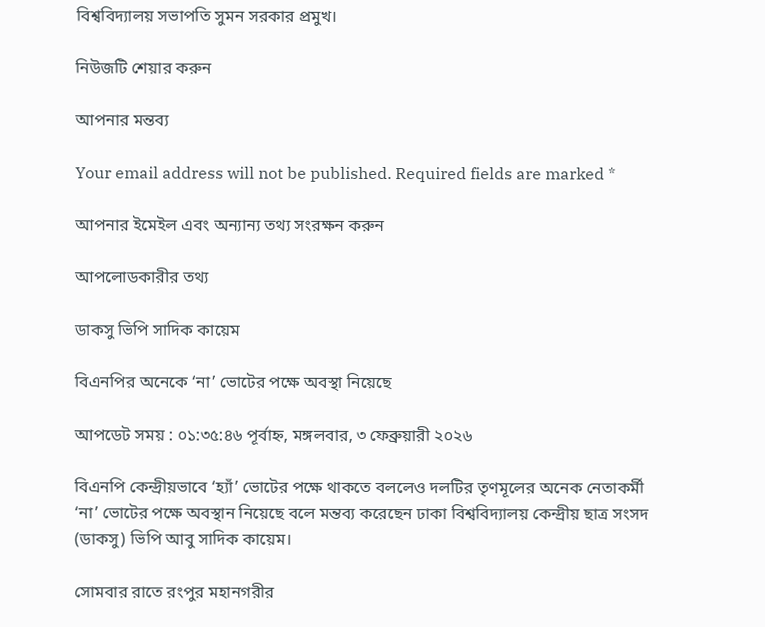বিশ্ববিদ্যালয় সভাপতি সুমন সরকার প্রমুখ।

নিউজটি শেয়ার করুন

আপনার মন্তব্য

Your email address will not be published. Required fields are marked *

আপনার ইমেইল এবং অন্যান্য তথ্য সংরক্ষন করুন

আপলোডকারীর তথ্য

ডাকসু ভিপি সাদিক কায়েম

বিএনপির অনেকে ‘না’ ভোটের পক্ষে অবস্থা নিয়েছে

আপডেট সময় : ০১:৩৫:৪৬ পূর্বাহ্ন, মঙ্গলবার, ৩ ফেব্রুয়ারী ২০২৬

বিএনপি কেন্দ্রীয়ভাবে ‘হ্যাঁ’ ভোটের পক্ষে থাকতে বললেও দলটির তৃণমূলের অনেক নেতাকর্মী ‘না’ ভোটের পক্ষে অবস্থান নিয়েছে বলে মন্তব্য করেছেন ঢাকা বিশ্ববিদ্যালয় কেন্দ্রীয় ছাত্র সংসদ (ডাকসু) ভিপি আবু সাদিক কায়েম।

সোমবার রাতে রংপুর মহানগরীর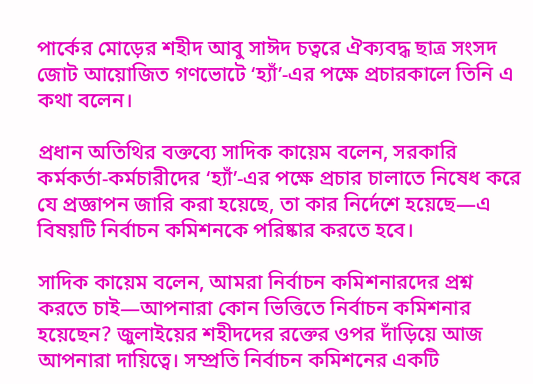পার্কের মোড়ের শহীদ আবু সাঈদ চত্বরে ঐক্যবদ্ধ ছাত্র সংসদ জোট আয়োজিত গণভোটে ‘হ্যাঁ’-এর পক্ষে প্রচারকালে তিনি এ কথা বলেন।

প্রধান অতিথির বক্তব্যে সাদিক কায়েম বলেন, সরকারি কর্মকর্তা-কর্মচারীদের ‘হ্যাঁ’-এর পক্ষে প্রচার চালাতে নিষেধ করে যে প্রজ্ঞাপন জারি করা হয়েছে, তা কার নির্দেশে হয়েছে—এ বিষয়টি নির্বাচন কমিশনকে পরিষ্কার করতে হবে।

সাদিক কায়েম বলেন, আমরা নির্বাচন কমিশনারদের প্রশ্ন করতে চাই—আপনারা কোন ভিত্তিতে নির্বাচন কমিশনার হয়েছেন? জুলাইয়ের শহীদদের রক্তের ওপর দাঁড়িয়ে আজ আপনারা দায়িত্বে। সম্প্রতি নির্বাচন কমিশনের একটি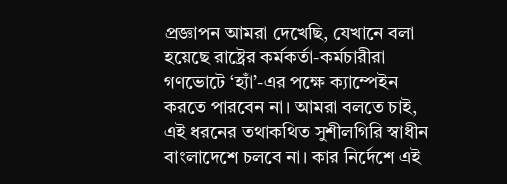প্রজ্ঞাপন আমরা দেখেছি, যেখানে বলা হয়েছে রাষ্ট্রের কর্মকর্তা-কর্মচারীরা গণভোটে ‘হ্যাঁ’-এর পক্ষে ক্যাম্পেইন করতে পারবেন না। আমরা বলতে চাই, এই ধরনের তথাকথিত সুশীলগিরি স্বাধীন বাংলাদেশে চলবে না। কার নির্দেশে এই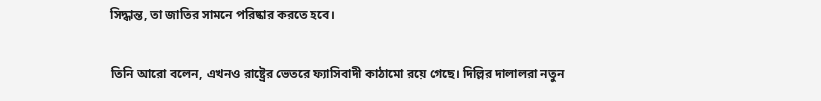সিদ্ধান্ত, তা জাতির সামনে পরিষ্কার করতে হবে।

তিনি আরো বলেন, এখনও রাষ্ট্রের ভেতরে ফ্যাসিবাদী কাঠামো রয়ে গেছে। দিল্লির দালালরা নতুন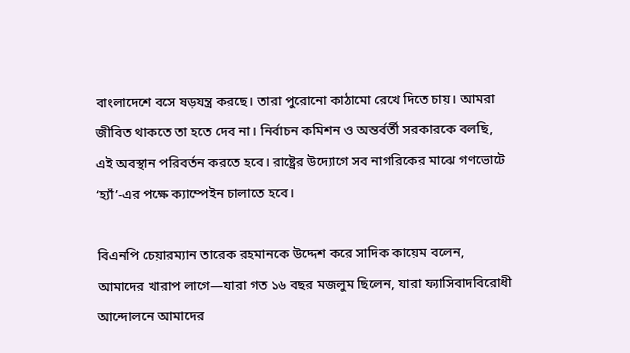বাংলাদেশে বসে ষড়যন্ত্র করছে। তারা পুরোনো কাঠামো রেখে দিতে চায়। আমরা জীবিত থাকতে তা হতে দেব না। নির্বাচন কমিশন ও অন্তর্বর্তী সরকারকে বলছি, এই অবস্থান পরিবর্তন করতে হবে। রাষ্ট্রের উদ্যোগে সব নাগরিকের মাঝে গণভোটে ‘হ্যাঁ’-এর পক্ষে ক্যাম্পেইন চালাতে হবে।

বিএনপি চেয়ারম্যান তারেক রহমানকে উদ্দেশ করে সাদিক কায়েম বলেন, আমাদের খারাপ লাগে—যারা গত ১৬ বছর মজলুম ছিলেন, যারা ফ্যাসিবাদবিরোধী আন্দোলনে আমাদের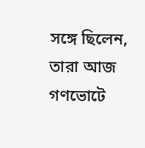সঙ্গে ছিলেন, তারা আজ গণভোটে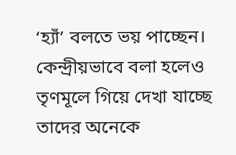‘হ্যাঁ’ বলতে ভয় পাচ্ছেন। কেন্দ্রীয়ভাবে বলা হলেও তৃণমূলে গিয়ে দেখা যাচ্ছে তাদের অনেকে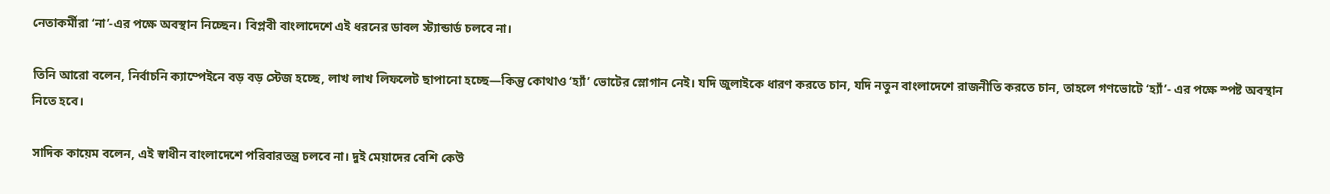নেতাকর্মীরা ‘না’-এর পক্ষে অবস্থান নিচ্ছেন। বিপ্লবী বাংলাদেশে এই ধরনের ডাবল স্ট্যান্ডার্ড চলবে না।

তিনি আরো বলেন, নির্বাচনি ক্যাম্পেইনে বড় বড় স্টেজ হচ্ছে, লাখ লাখ লিফলেট ছাপানো হচ্ছে—কিন্তু কোথাও ‘হ্যাঁ’ ভোটের স্লোগান নেই। যদি জুলাইকে ধারণ করতে চান, যদি নতুন বাংলাদেশে রাজনীতি করতে চান, তাহলে গণভোটে ‘হ্যাঁ’- এর পক্ষে স্পষ্ট অবস্থান নিতে হবে।

সাদিক কায়েম বলেন, এই স্বাধীন বাংলাদেশে পরিবারতন্ত্র চলবে না। দুই মেয়াদের বেশি কেউ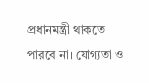প্রধানমন্ত্রী থাকতে পারবে না। যোগ্যতা ও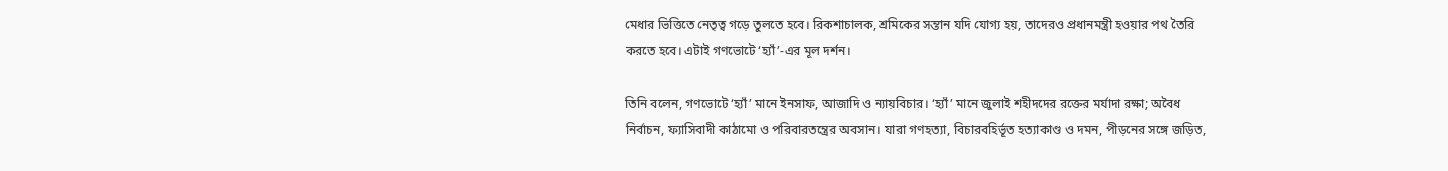মেধার ভিত্তিতে নেতৃত্ব গড়ে তুলতে হবে। রিকশাচালক, শ্রমিকের সন্তান যদি যোগ্য হয়, তাদেরও প্রধানমন্ত্রী হওয়ার পথ তৈরি করতে হবে। এটাই গণভোটে ‘হ্যাঁ’-এর মূল দর্শন।

তিনি বলেন, গণভোটে ‘হ্যাঁ’ মানে ইনসাফ, আজাদি ও ন্যায়বিচার। ‘হ্যাঁ’ মানে জুলাই শহীদদের রক্তের মর্যাদা রক্ষা; অবৈধ নির্বাচন, ফ্যাসিবাদী কাঠামো ও পরিবারতন্ত্রের অবসান। যারা গণহত্যা, বিচারবহির্ভূত হত্যাকাণ্ড ও দমন, পীড়নের সঙ্গে জড়িত,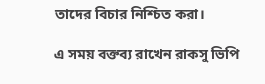তাদের বিচার নিশ্চিত করা।

এ সময় বক্তব্য রাখেন রাকসু ভিপি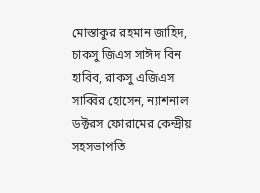মোস্তাকুর রহমান জাহিদ, চাকসু জিএস সাঈদ বিন হাবিব, রাকসু এজিএস সাব্বির হোসেন, ন্যাশনাল ডক্টরস ফোরামের কেন্দ্রীয় সহসভাপতি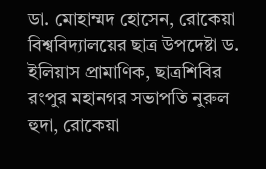ডা. মোহাম্মদ হোসেন, রোকেয়া বিশ্ববিদ্যালয়ের ছাত্র উপদেষ্টা ড. ইলিয়াস প্রামাণিক, ছাত্রশিবির রংপুর মহানগর সভাপতি নুরুল হুদা, রোকেয়া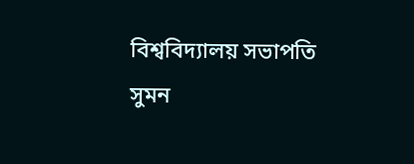বিশ্ববিদ্যালয় সভাপতি সুমন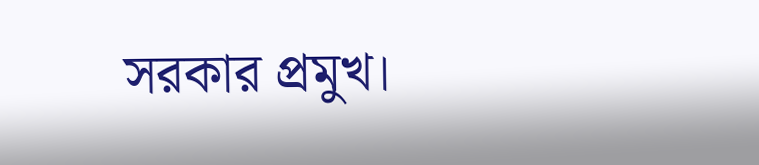সরকার প্রমুখ।